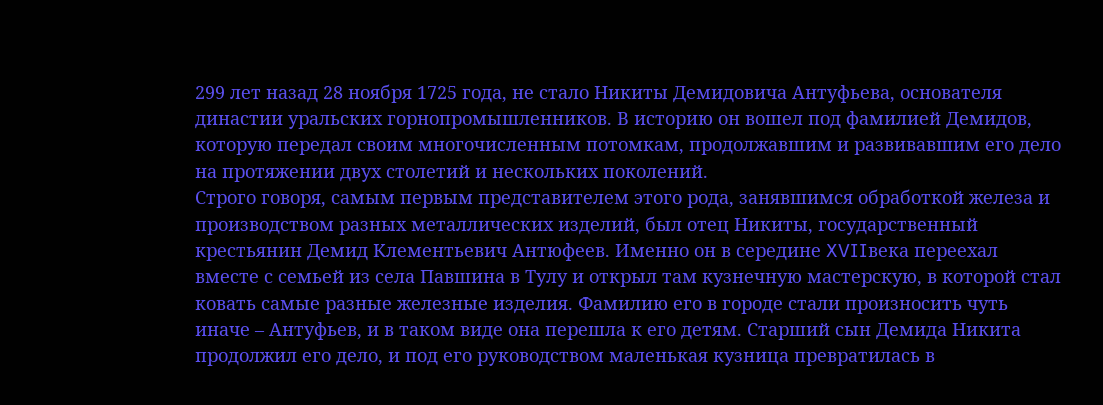299 лет назад 28 ноября 1725 года, не стало Никиты Демидовича Антуфьева, основателя династии уральских горнопромышленников. В историю он вошел под фамилией Демидов, которую передал своим многочисленным потомкам, продолжавшим и развивавшим его дело на протяжении двух столетий и нескольких поколений.
Строго говоря, самым первым представителем этого рода, занявшимся обработкой железа и производством разных металлических изделий, был отец Никиты, государственный крестьянин Демид Клементьевич Антюфеев. Именно он в середине XVIIвека переехал вместе с семьей из села Павшина в Тулу и открыл там кузнечную мастерскую, в которой стал ковать самые разные железные изделия. Фамилию его в городе стали произносить чуть иначе – Антуфьев, и в таком виде она перешла к его детям. Старший сын Демида Никита продолжил его дело, и под его руководством маленькая кузница превратилась в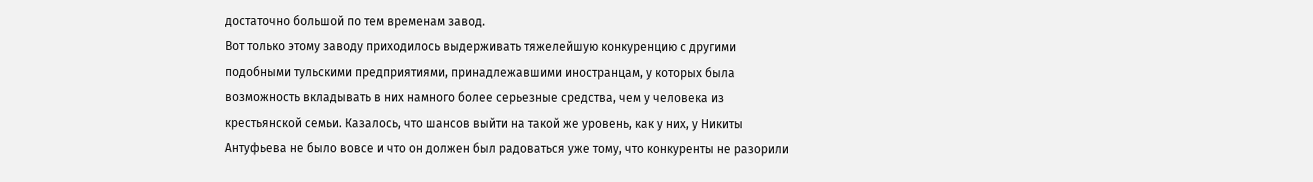достаточно большой по тем временам завод.
Вот только этому заводу приходилось выдерживать тяжелейшую конкуренцию с другими подобными тульскими предприятиями, принадлежавшими иностранцам, у которых была возможность вкладывать в них намного более серьезные средства, чем у человека из крестьянской семьи. Казалось, что шансов выйти на такой же уровень, как у них, у Никиты Антуфьева не было вовсе и что он должен был радоваться уже тому, что конкуренты не разорили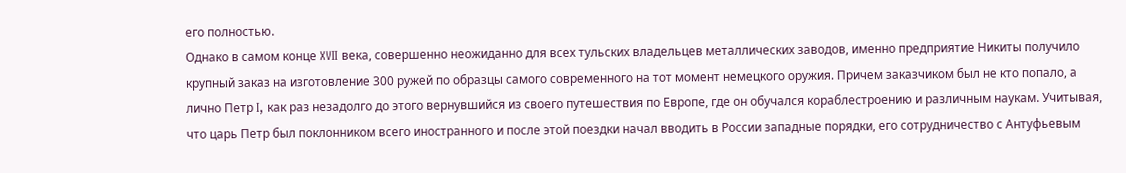его полностью.
Однако в самом конце XVII века, совершенно неожиданно для всех тульских владельцев металлических заводов, именно предприятие Никиты получило крупный заказ на изготовление 300 ружей по образцы самого современного на тот момент немецкого оружия. Причем заказчиком был не кто попало, а лично Петр I, как раз незадолго до этого вернувшийся из своего путешествия по Европе, где он обучался кораблестроению и различным наукам. Учитывая, что царь Петр был поклонником всего иностранного и после этой поездки начал вводить в России западные порядки, его сотрудничество с Антуфьевым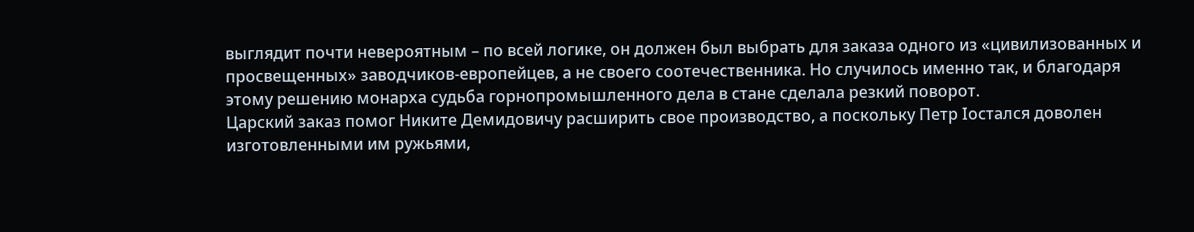выглядит почти невероятным – по всей логике, он должен был выбрать для заказа одного из «цивилизованных и просвещенных» заводчиков-европейцев, а не своего соотечественника. Но случилось именно так, и благодаря этому решению монарха судьба горнопромышленного дела в стане сделала резкий поворот.
Царский заказ помог Никите Демидовичу расширить свое производство, а поскольку Петр Iостался доволен изготовленными им ружьями,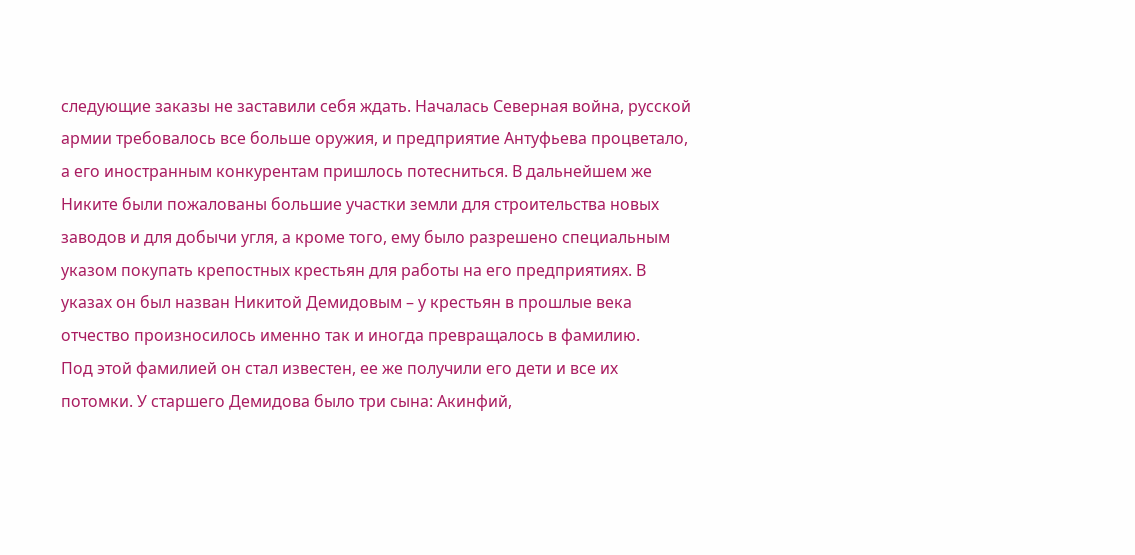следующие заказы не заставили себя ждать. Началась Северная война, русской армии требовалось все больше оружия, и предприятие Антуфьева процветало, а его иностранным конкурентам пришлось потесниться. В дальнейшем же Никите были пожалованы большие участки земли для строительства новых заводов и для добычи угля, а кроме того, ему было разрешено специальным указом покупать крепостных крестьян для работы на его предприятиях. В указах он был назван Никитой Демидовым – у крестьян в прошлые века отчество произносилось именно так и иногда превращалось в фамилию.
Под этой фамилией он стал известен, ее же получили его дети и все их потомки. У старшего Демидова было три сына: Акинфий,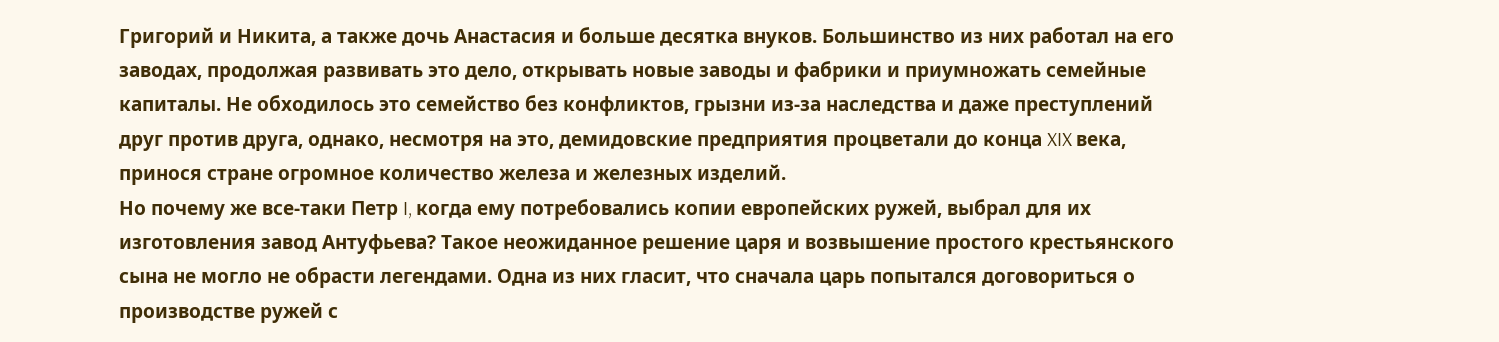Григорий и Никита, а также дочь Анастасия и больше десятка внуков. Большинство из них работал на его заводах, продолжая развивать это дело, открывать новые заводы и фабрики и приумножать семейные капиталы. Не обходилось это семейство без конфликтов, грызни из-за наследства и даже преступлений друг против друга, однако, несмотря на это, демидовские предприятия процветали до конца XIX века, принося стране огромное количество железа и железных изделий.
Но почему же все-таки Петр I, когда ему потребовались копии европейских ружей, выбрал для их изготовления завод Антуфьева? Такое неожиданное решение царя и возвышение простого крестьянского сына не могло не обрасти легендами. Одна из них гласит, что сначала царь попытался договориться о производстве ружей с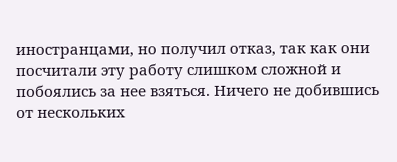иностранцами, но получил отказ, так как они посчитали эту работу слишком сложной и побоялись за нее взяться. Ничего не добившись от нескольких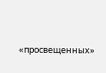«просвещенных»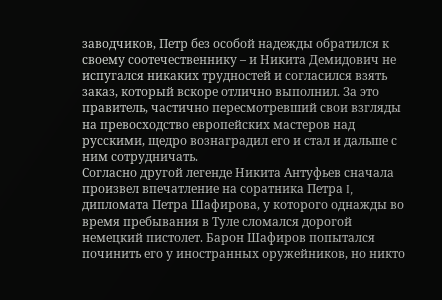заводчиков, Петр без особой надежды обратился к своему соотечественнику – и Никита Демидович не испугался никаких трудностей и согласился взять заказ, который вскоре отлично выполнил. За это правитель, частично пересмотревший свои взгляды на превосходство европейских мастеров над русскими, щедро вознаградил его и стал и дальше с ним сотрудничать.
Согласно другой легенде Никита Антуфьев сначала произвел впечатление на соратника Петра I, дипломата Петра Шафирова, у которого однажды во время пребывания в Туле сломался дорогой немецкий пистолет. Барон Шафиров попытался починить его у иностранных оружейников, но никто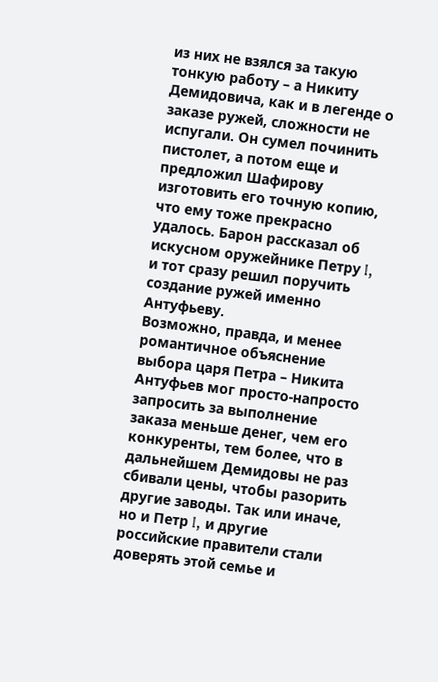из них не взялся за такую тонкую работу – а Никиту Демидовича, как и в легенде о заказе ружей, сложности не испугали. Он сумел починить пистолет, а потом еще и предложил Шафирову изготовить его точную копию, что ему тоже прекрасно удалось. Барон рассказал об искусном оружейнике Петру I, и тот сразу решил поручить создание ружей именно Антуфьеву.
Возможно, правда, и менее романтичное объяснение выбора царя Петра – Никита Антуфьев мог просто-напросто запросить за выполнение заказа меньше денег, чем его конкуренты, тем более, что в дальнейшем Демидовы не раз сбивали цены, чтобы разорить другие заводы. Так или иначе, но и Петр I, и другие российские правители стали доверять этой семье и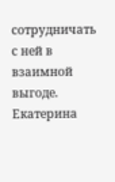сотрудничать с ней в взаимной выгоде. Екатерина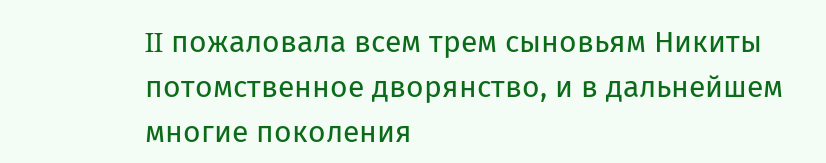II пожаловала всем трем сыновьям Никиты потомственное дворянство, и в дальнейшем многие поколения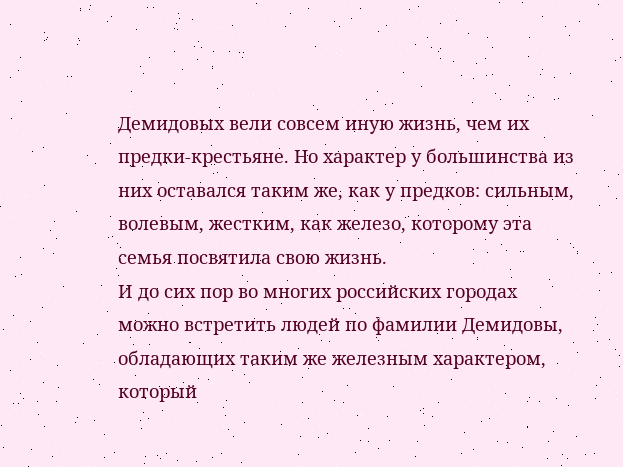Демидовых вели совсем иную жизнь, чем их предки-крестьяне. Но характер у большинства из них оставался таким же, как у предков: сильным, волевым, жестким, как железо, которому эта семья посвятила свою жизнь.
И до сих пор во многих российских городах можно встретить людей по фамилии Демидовы, обладающих таким же железным характером, который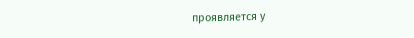проявляется у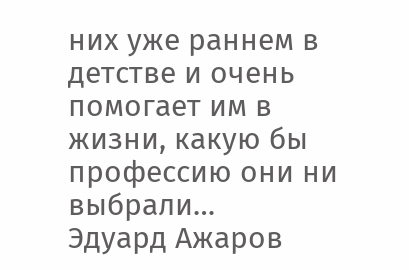них уже раннем в детстве и очень помогает им в жизни, какую бы профессию они ни выбрали…
Эдуард Ажаров